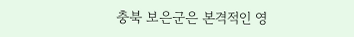충북 보은군은 본격적인 영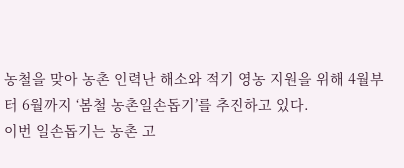농철을 맞아 농촌 인력난 해소와 적기 영농 지원을 위해 4월부터 6월까지 ‘봄철 농촌일손돕기’를 추진하고 있다.
이번 일손돕기는 농촌 고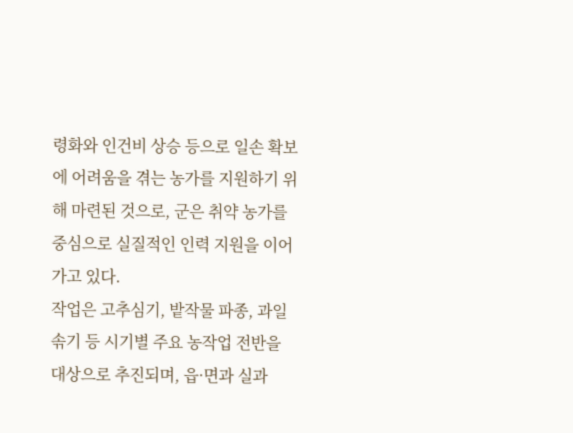령화와 인건비 상승 등으로 일손 확보에 어려움을 겪는 농가를 지원하기 위해 마련된 것으로, 군은 취약 농가를 중심으로 실질적인 인력 지원을 이어가고 있다.
작업은 고추심기, 밭작물 파종, 과일 솎기 등 시기별 주요 농작업 전반을 대상으로 추진되며, 읍·면과 실과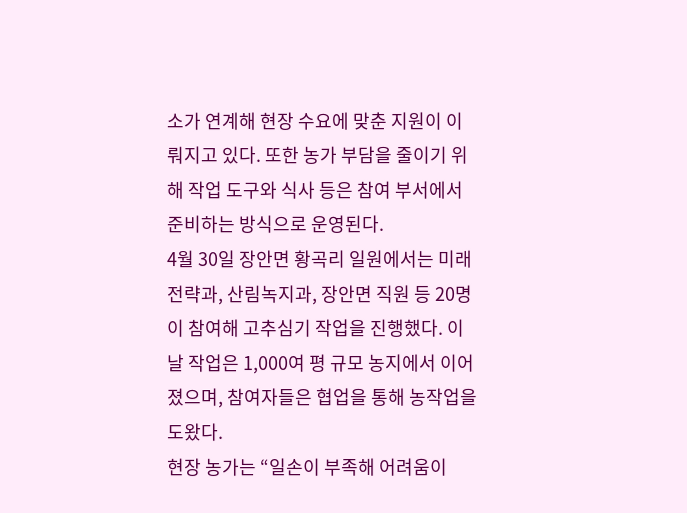소가 연계해 현장 수요에 맞춘 지원이 이뤄지고 있다. 또한 농가 부담을 줄이기 위해 작업 도구와 식사 등은 참여 부서에서 준비하는 방식으로 운영된다.
4월 30일 장안면 황곡리 일원에서는 미래전략과, 산림녹지과, 장안면 직원 등 20명이 참여해 고추심기 작업을 진행했다. 이날 작업은 1,000여 평 규모 농지에서 이어졌으며, 참여자들은 협업을 통해 농작업을 도왔다.
현장 농가는 “일손이 부족해 어려움이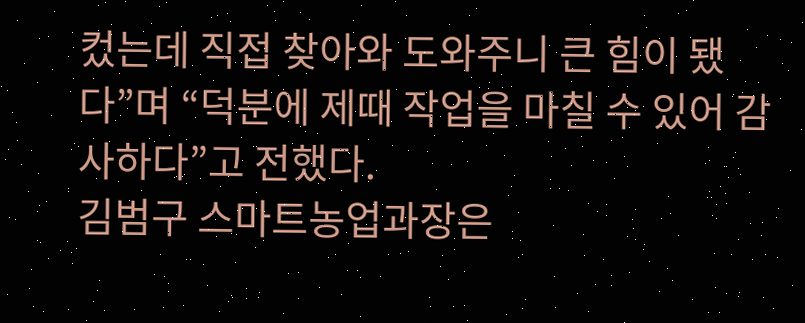컸는데 직접 찾아와 도와주니 큰 힘이 됐다”며 “덕분에 제때 작업을 마칠 수 있어 감사하다”고 전했다.
김범구 스마트농업과장은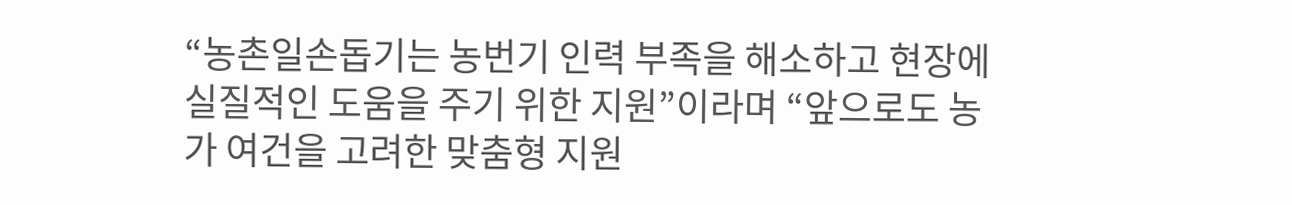“농촌일손돕기는 농번기 인력 부족을 해소하고 현장에 실질적인 도움을 주기 위한 지원”이라며 “앞으로도 농가 여건을 고려한 맞춤형 지원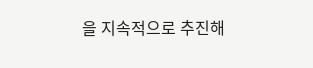을 지속적으로 추진해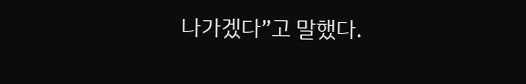나가겠다”고 말했다.